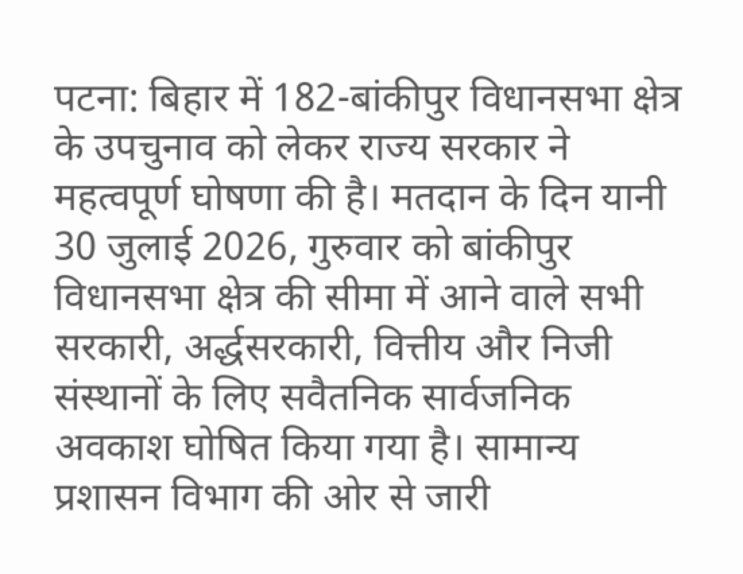पटना: बिहार में 182-बांकीपुर विधानसभा क्षेत्र के उपचुनाव को लेकर राज्य सरकार ने महत्वपूर्ण घोषणा की है। मतदान के दिन यानी 30 जुलाई 2026, गुरुवार को बांकीपुर विधानसभा क्षेत्र की सीमा में आने वाले सभी सरकारी, अर्द्धसरकारी, वित्तीय और निजी संस्थानों के लिए सवैतनिक सार्वजनिक अवकाश घोषित किया गया है। सामान्य प्रशासन विभाग की ओर से जारी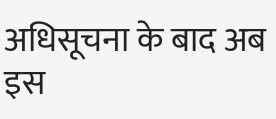अधिसूचना के बाद अब इस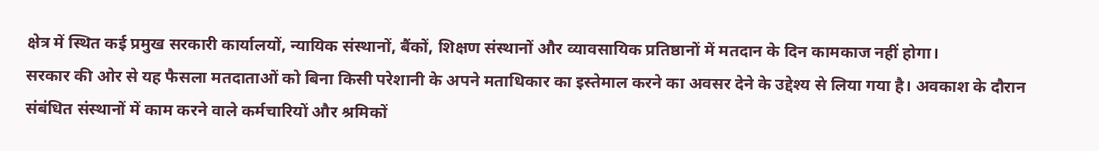क्षेत्र में स्थित कई प्रमुख सरकारी कार्यालयों, न्यायिक संस्थानों, बैंकों, शिक्षण संस्थानों और व्यावसायिक प्रतिष्ठानों में मतदान के दिन कामकाज नहीं होगा।
सरकार की ओर से यह फैसला मतदाताओं को बिना किसी परेशानी के अपने मताधिकार का इस्तेमाल करने का अवसर देने के उद्देश्य से लिया गया है। अवकाश के दौरान संबंधित संस्थानों में काम करने वाले कर्मचारियों और श्रमिकों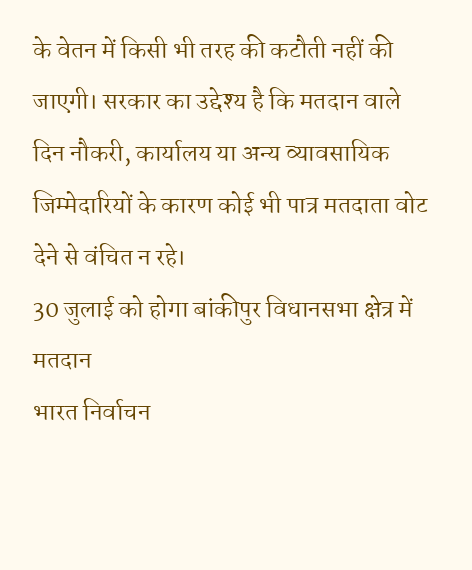के वेतन में किसी भी तरह की कटौती नहीं की जाएगी। सरकार का उद्देश्य है कि मतदान वाले दिन नौकरी, कार्यालय या अन्य व्यावसायिक जिम्मेदारियों के कारण कोई भी पात्र मतदाता वोट देने से वंचित न रहे।
30 जुलाई को होगा बांकीपुर विधानसभा क्षेत्र में मतदान
भारत निर्वाचन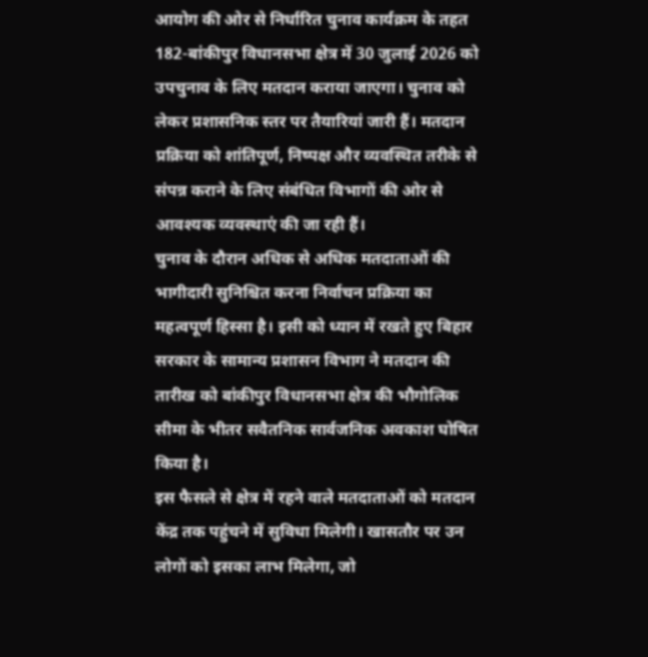आयोग की ओर से निर्धारित चुनाव कार्यक्रम के तहत 182-बांकीपुर विधानसभा क्षेत्र में 30 जुलाई 2026 को उपचुनाव के लिए मतदान कराया जाएगा। चुनाव को लेकर प्रशासनिक स्तर पर तैयारियां जारी हैं। मतदान प्रक्रिया को शांतिपूर्ण, निष्पक्ष और व्यवस्थित तरीके से संपन्न कराने के लिए संबंधित विभागों की ओर से आवश्यक व्यवस्थाएं की जा रही हैं।
चुनाव के दौरान अधिक से अधिक मतदाताओं की भागीदारी सुनिश्चित करना निर्वाचन प्रक्रिया का महत्वपूर्ण हिस्सा है। इसी को ध्यान में रखते हुए बिहार सरकार के सामान्य प्रशासन विभाग ने मतदान की तारीख को बांकीपुर विधानसभा क्षेत्र की भौगोलिक सीमा के भीतर सवैतनिक सार्वजनिक अवकाश घोषित किया है।
इस फैसले से क्षेत्र में रहने वाले मतदाताओं को मतदान केंद्र तक पहुंचने में सुविधा मिलेगी। खासतौर पर उन लोगों को इसका लाभ मिलेगा, जो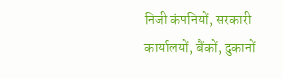निजी कंपनियों, सरकारी कार्यालयों, बैंकों, दुकानों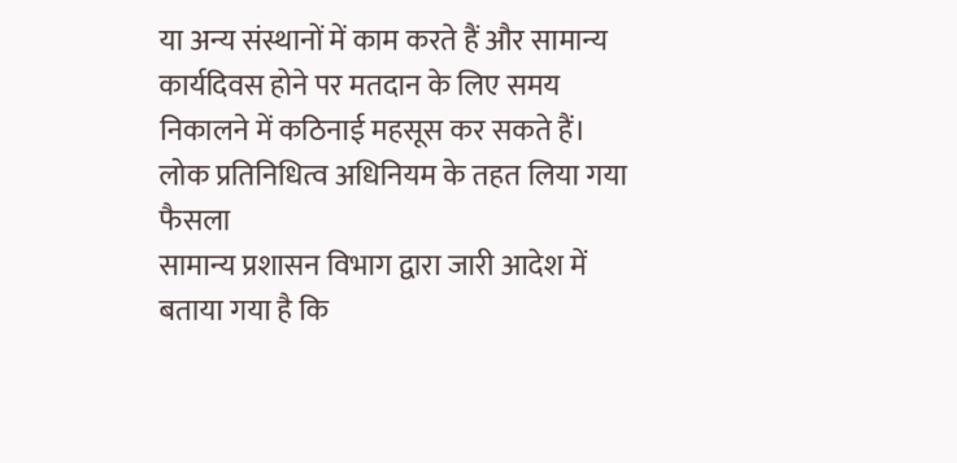या अन्य संस्थानों में काम करते हैं और सामान्य कार्यदिवस होने पर मतदान के लिए समय निकालने में कठिनाई महसूस कर सकते हैं।
लोक प्रतिनिधित्व अधिनियम के तहत लिया गया फैसला
सामान्य प्रशासन विभाग द्वारा जारी आदेश में बताया गया है कि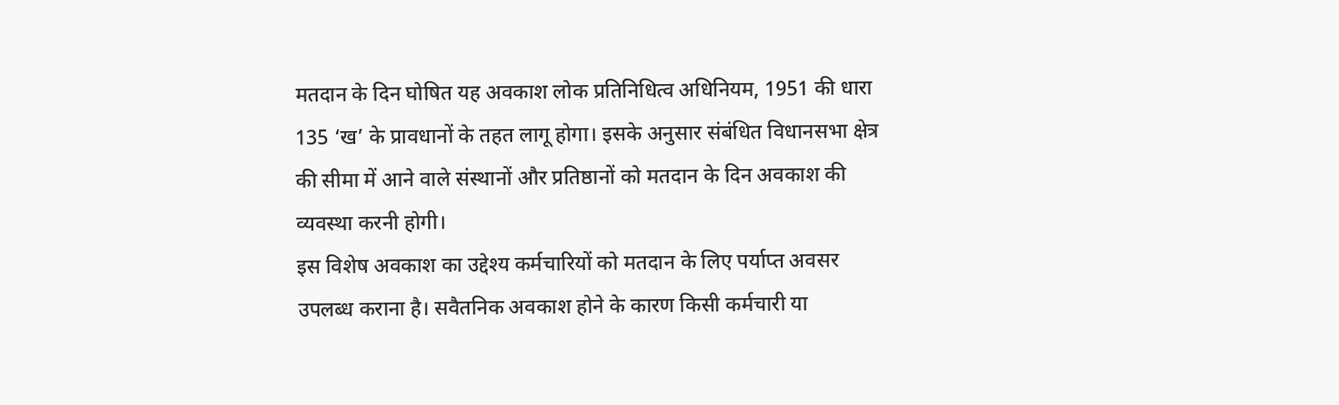मतदान के दिन घोषित यह अवकाश लोक प्रतिनिधित्व अधिनियम, 1951 की धारा 135 ‘ख’ के प्रावधानों के तहत लागू होगा। इसके अनुसार संबंधित विधानसभा क्षेत्र की सीमा में आने वाले संस्थानों और प्रतिष्ठानों को मतदान के दिन अवकाश की व्यवस्था करनी होगी।
इस विशेष अवकाश का उद्देश्य कर्मचारियों को मतदान के लिए पर्याप्त अवसर उपलब्ध कराना है। सवैतनिक अवकाश होने के कारण किसी कर्मचारी या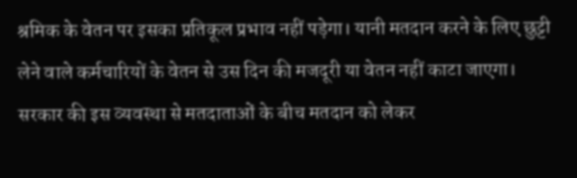श्रमिक के वेतन पर इसका प्रतिकूल प्रभाव नहीं पड़ेगा। यानी मतदान करने के लिए छुट्टी लेने वाले कर्मचारियों के वेतन से उस दिन की मजदूरी या वेतन नहीं काटा जाएगा।
सरकार की इस व्यवस्था से मतदाताओं के बीच मतदान को लेकर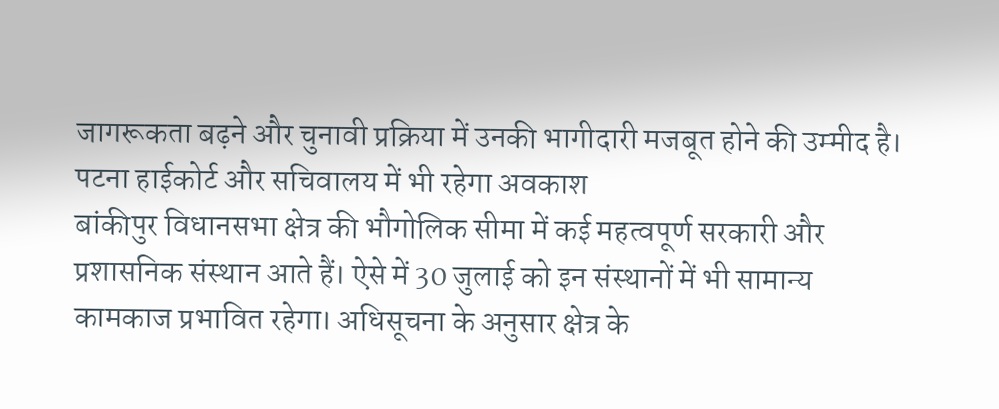जागरूकता बढ़ने और चुनावी प्रक्रिया में उनकी भागीदारी मजबूत होने की उम्मीद है।
पटना हाईकोर्ट और सचिवालय में भी रहेगा अवकाश
बांकीपुर विधानसभा क्षेत्र की भौगोलिक सीमा में कई महत्वपूर्ण सरकारी और प्रशासनिक संस्थान आते हैं। ऐसे में 30 जुलाई को इन संस्थानों में भी सामान्य कामकाज प्रभावित रहेगा। अधिसूचना के अनुसार क्षेत्र के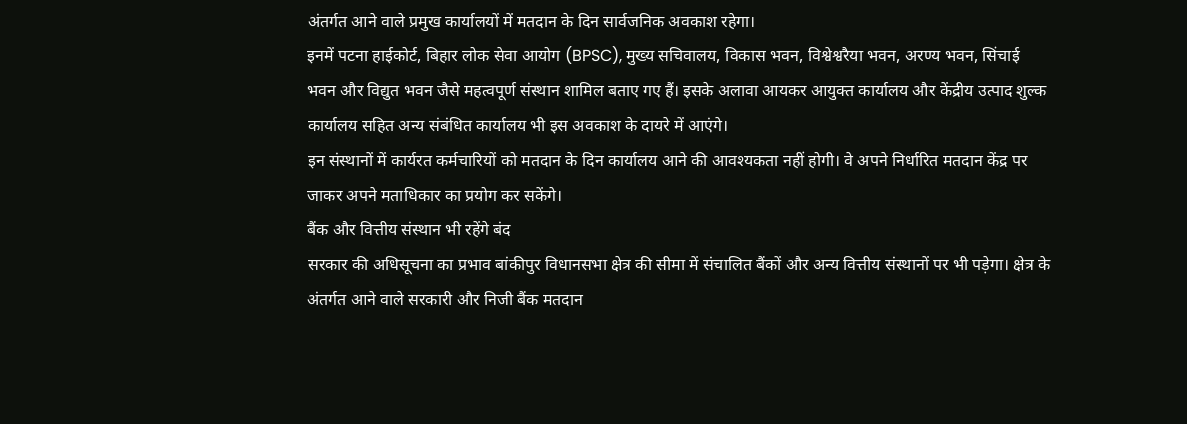अंतर्गत आने वाले प्रमुख कार्यालयों में मतदान के दिन सार्वजनिक अवकाश रहेगा।
इनमें पटना हाईकोर्ट, बिहार लोक सेवा आयोग (BPSC), मुख्य सचिवालय, विकास भवन, विश्वेश्वरैया भवन, अरण्य भवन, सिंचाई भवन और विद्युत भवन जैसे महत्वपूर्ण संस्थान शामिल बताए गए हैं। इसके अलावा आयकर आयुक्त कार्यालय और केंद्रीय उत्पाद शुल्क कार्यालय सहित अन्य संबंधित कार्यालय भी इस अवकाश के दायरे में आएंगे।
इन संस्थानों में कार्यरत कर्मचारियों को मतदान के दिन कार्यालय आने की आवश्यकता नहीं होगी। वे अपने निर्धारित मतदान केंद्र पर जाकर अपने मताधिकार का प्रयोग कर सकेंगे।
बैंक और वित्तीय संस्थान भी रहेंगे बंद
सरकार की अधिसूचना का प्रभाव बांकीपुर विधानसभा क्षेत्र की सीमा में संचालित बैंकों और अन्य वित्तीय संस्थानों पर भी पड़ेगा। क्षेत्र के अंतर्गत आने वाले सरकारी और निजी बैंक मतदान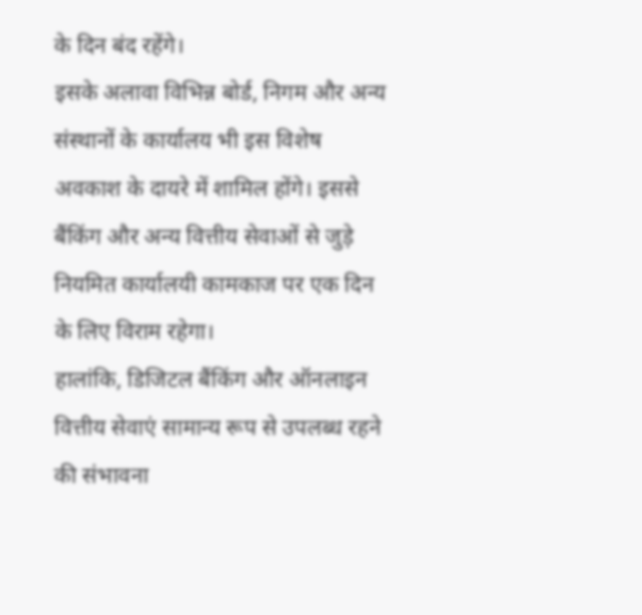के दिन बंद रहेंगे।
इसके अलावा विभिन्न बोर्ड, निगम और अन्य संस्थानों के कार्यालय भी इस विशेष अवकाश के दायरे में शामिल होंगे। इससे बैंकिंग और अन्य वित्तीय सेवाओं से जुड़े नियमित कार्यालयी कामकाज पर एक दिन के लिए विराम रहेगा।
हालांकि, डिजिटल बैंकिंग और ऑनलाइन वित्तीय सेवाएं सामान्य रूप से उपलब्ध रहने की संभावना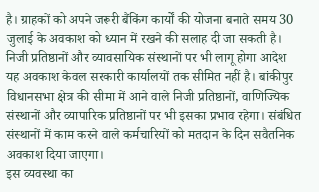है। ग्राहकों को अपने जरूरी बैंकिंग कार्यों की योजना बनाते समय 30 जुलाई के अवकाश को ध्यान में रखने की सलाह दी जा सकती है।
निजी प्रतिष्ठानों और व्यावसायिक संस्थानों पर भी लागू होगा आदेश
यह अवकाश केवल सरकारी कार्यालयों तक सीमित नहीं है। बांकीपुर विधानसभा क्षेत्र की सीमा में आने वाले निजी प्रतिष्ठानों, वाणिज्यिक संस्थानों और व्यापारिक प्रतिष्ठानों पर भी इसका प्रभाव रहेगा। संबंधित संस्थानों में काम करने वाले कर्मचारियों को मतदान के दिन सवैतनिक अवकाश दिया जाएगा।
इस व्यवस्था का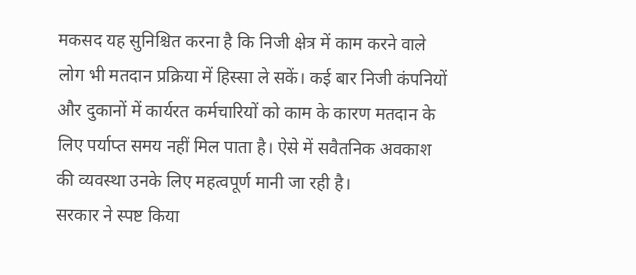मकसद यह सुनिश्चित करना है कि निजी क्षेत्र में काम करने वाले लोग भी मतदान प्रक्रिया में हिस्सा ले सकें। कई बार निजी कंपनियों और दुकानों में कार्यरत कर्मचारियों को काम के कारण मतदान के लिए पर्याप्त समय नहीं मिल पाता है। ऐसे में सवैतनिक अवकाश की व्यवस्था उनके लिए महत्वपूर्ण मानी जा रही है।
सरकार ने स्पष्ट किया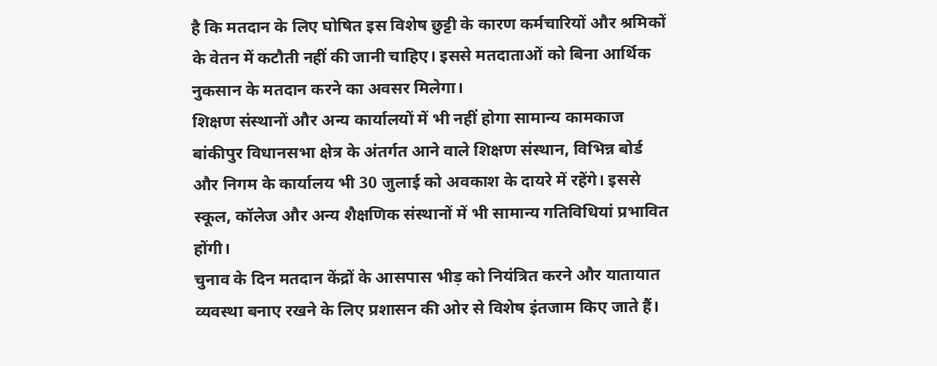है कि मतदान के लिए घोषित इस विशेष छुट्टी के कारण कर्मचारियों और श्रमिकों के वेतन में कटौती नहीं की जानी चाहिए। इससे मतदाताओं को बिना आर्थिक नुकसान के मतदान करने का अवसर मिलेगा।
शिक्षण संस्थानों और अन्य कार्यालयों में भी नहीं होगा सामान्य कामकाज
बांकीपुर विधानसभा क्षेत्र के अंतर्गत आने वाले शिक्षण संस्थान, विभिन्न बोर्ड और निगम के कार्यालय भी 30 जुलाई को अवकाश के दायरे में रहेंगे। इससे स्कूल, कॉलेज और अन्य शैक्षणिक संस्थानों में भी सामान्य गतिविधियां प्रभावित होंगी।
चुनाव के दिन मतदान केंद्रों के आसपास भीड़ को नियंत्रित करने और यातायात व्यवस्था बनाए रखने के लिए प्रशासन की ओर से विशेष इंतजाम किए जाते हैं।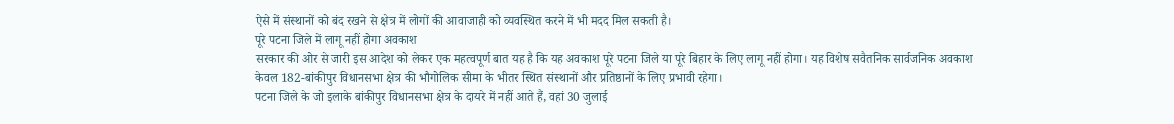ऐसे में संस्थानों को बंद रखने से क्षेत्र में लोगों की आवाजाही को व्यवस्थित करने में भी मदद मिल सकती है।
पूरे पटना जिले में लागू नहीं होगा अवकाश
सरकार की ओर से जारी इस आदेश को लेकर एक महत्वपूर्ण बात यह है कि यह अवकाश पूरे पटना जिले या पूरे बिहार के लिए लागू नहीं होगा। यह विशेष सवैतनिक सार्वजनिक अवकाश केवल 182-बांकीपुर विधानसभा क्षेत्र की भौगोलिक सीमा के भीतर स्थित संस्थानों और प्रतिष्ठानों के लिए प्रभावी रहेगा।
पटना जिले के जो इलाके बांकीपुर विधानसभा क्षेत्र के दायरे में नहीं आते हैं, वहां 30 जुलाई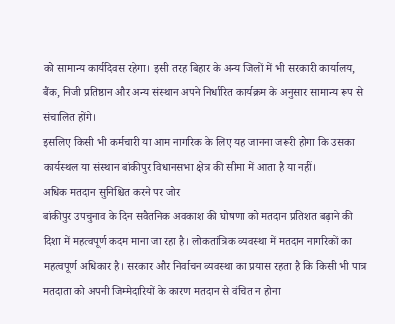को सामान्य कार्यदिवस रहेगा। इसी तरह बिहार के अन्य जिलों में भी सरकारी कार्यालय, बैंक, निजी प्रतिष्ठान और अन्य संस्थान अपने निर्धारित कार्यक्रम के अनुसार सामान्य रूप से संचालित होंगे।
इसलिए किसी भी कर्मचारी या आम नागरिक के लिए यह जानना जरूरी होगा कि उसका कार्यस्थल या संस्थान बांकीपुर विधानसभा क्षेत्र की सीमा में आता है या नहीं।
अधिक मतदान सुनिश्चित करने पर जोर
बांकीपुर उपचुनाव के दिन सवैतनिक अवकाश की घोषणा को मतदान प्रतिशत बढ़ाने की दिशा में महत्वपूर्ण कदम माना जा रहा है। लोकतांत्रिक व्यवस्था में मतदान नागरिकों का महत्वपूर्ण अधिकार है। सरकार और निर्वाचन व्यवस्था का प्रयास रहता है कि किसी भी पात्र मतदाता को अपनी जिम्मेदारियों के कारण मतदान से वंचित न होना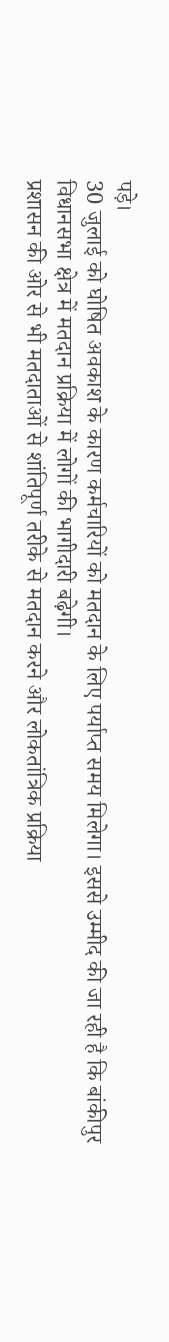पड़े।
30 जुलाई को घोषित अवकाश के कारण कर्मचारियों को मतदान के लिए पर्याप्त समय मिलेगा। इससे उम्मीद की जा रही है कि बांकीपुर विधानसभा क्षेत्र में मतदान प्रक्रिया में लोगों की भागीदारी बढ़ेगी।
प्रशासन की ओर से भी मतदाताओं से शांतिपूर्ण तरीके से मतदान करने और लोकतांत्रिक प्रक्रिया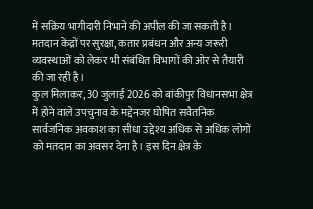में सक्रिय भागीदारी निभाने की अपील की जा सकती है। मतदान केंद्रों पर सुरक्षा, कतार प्रबंधन और अन्य जरूरी व्यवस्थाओं को लेकर भी संबंधित विभागों की ओर से तैयारी की जा रही है।
कुल मिलाकर, 30 जुलाई 2026 को बांकीपुर विधानसभा क्षेत्र में होने वाले उपचुनाव के मद्देनजर घोषित सवैतनिक सार्वजनिक अवकाश का सीधा उद्देश्य अधिक से अधिक लोगों को मतदान का अवसर देना है। इस दिन क्षेत्र के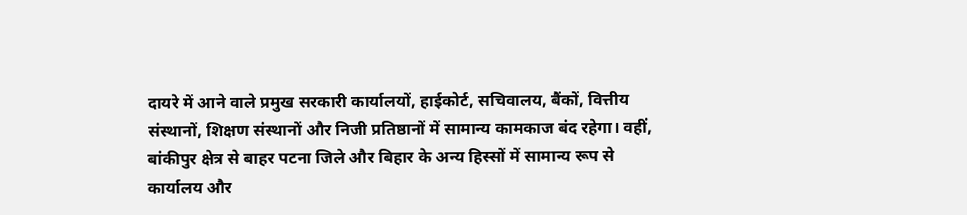दायरे में आने वाले प्रमुख सरकारी कार्यालयों, हाईकोर्ट, सचिवालय, बैंकों, वित्तीय संस्थानों, शिक्षण संस्थानों और निजी प्रतिष्ठानों में सामान्य कामकाज बंद रहेगा। वहीं, बांकीपुर क्षेत्र से बाहर पटना जिले और बिहार के अन्य हिस्सों में सामान्य रूप से कार्यालय और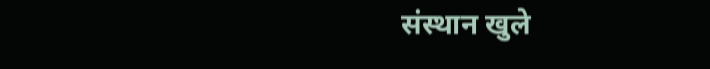संस्थान खुले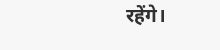रहेंगे।